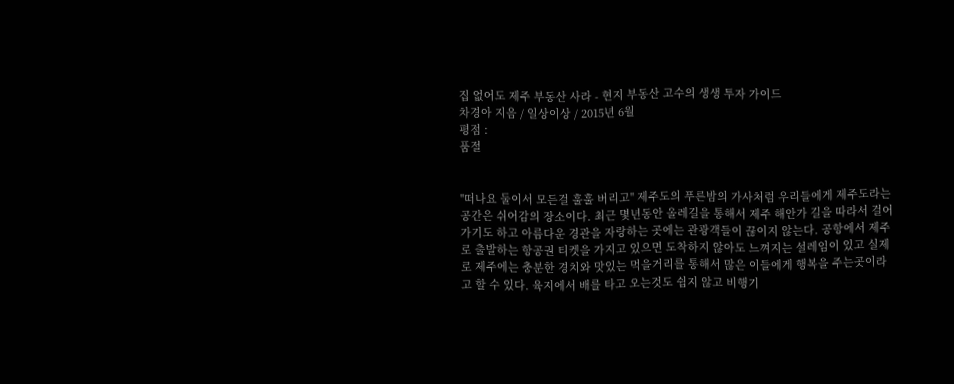집 없어도 제주 부동산 사라 - 현지 부동산 고수의 생생 투자 가이드
차경아 지음 / 일상이상 / 2015년 6월
평점 :
품절


"떠나요 둘이서 모든걸 훌훌 버리고" 제주도의 푸른밤의 가사처럼 우리들에게 제주도라는 공간은 쉬어감의 장소이다. 최근 몇년동안 올레길을 통해서 제주 해안가 길을 따라서 걸어가기도 하고 아름다운 경관을 자랑하는 곳에는 관광객들이 끊이지 않는다. 공항에서 제주로 출발하는 항공권 티켓을 가지고 있으면 도착하지 않아도 느껴지는 설레임이 있고 실제로 제주에는 충분한 경치와 맛있는 먹을거리를 통해서 많은 이들에게 행복을 주는곳이라고 할 수 있다. 육지에서 배를 타고 오는것도 쉽지 않고 비행기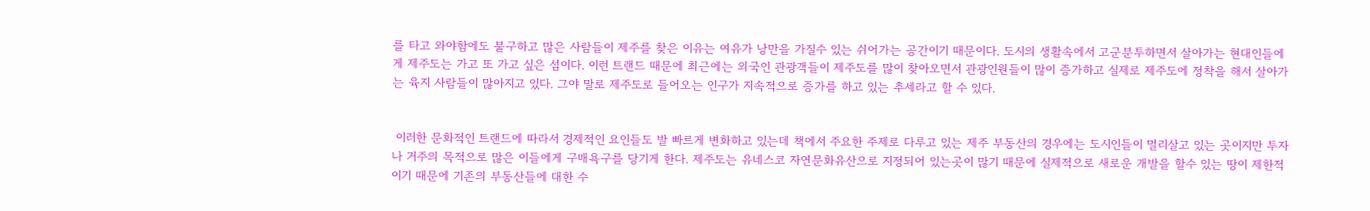를 타고 와야함에도 불구하고 많은 사람들이 제주를 찾은 이유는 여유가 낭만을 가질수 있는 쉬어가는 공간이기 때문이다. 도시의 생활속에서 고군분투하면서 살아가는 현대인들에게 제주도는 가고 또 가고 싶은 섬이다. 이런 트랜드 때문에 최근에는 외국인 관광객들이 제주도를 많이 찾아오면서 관광인원들이 많이 증가하고 실제로 제주도에 정착을 해서 살아가는 육지 사람들이 많아지고 있다. 그야 말로 제주도로 들어오는 인구가 지속적으로 증가를 하고 있는 추세라고 할 수 있다.


 이러한 문화적인 트랜드에 따라서 경제적인 요인들도 발 빠르게 변화하고 있는데 책에서 주요한 주제로 다루고 있는 제주 부동산의 경우에는 도시인들이 멀리살고 있는 곳이지만 투자나 거주의 목적으로 많은 이들에게 구매욕구를 당기게 한다. 제주도는 유네스코 자연문화유산으로 지정되어 있는곳이 많기 때문에 실제적으로 새로운 개발을 할수 있는 땅이 제한적이기 때문에 기존의 부동산들에 대한 수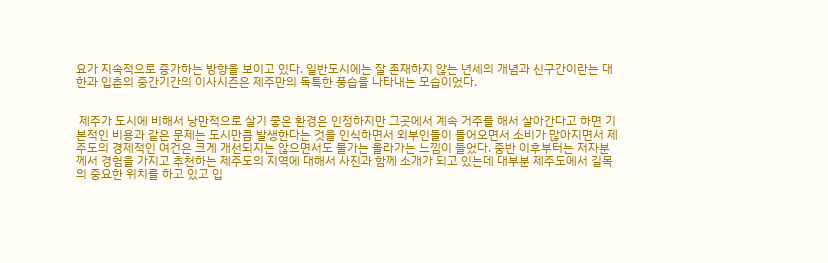요가 지속적으로 증가하는 방향을 보이고 있다. 일반도시에는 잘 존재하지 않는 년세의 개념과 신구간이란는 대한과 입춘의 중간기간의 이사시즌은 제주만의 독특한 풍습을 나타내는 모습이었다.


 제주가 도시에 비해서 낭만적으로 살기 좋은 환경은 인정하지만 그곳에서 계속 거주를 해서 살아간다고 하면 기본적인 비용과 같은 문제는 도시만큼 발생한다는 것을 인식하면서 외부인들이 들어오면서 소비가 많아지면서 제주도의 경제적인 여건은 크게 개선되지는 않으면서도 물가는 올라가는 느낌이 들었다. 중반 이후부터는 저자분께서 경험을 가지고 추천하는 제주도의 지역에 대해서 사진과 함께 소개가 되고 있는데 대부분 제주도에서 길목의 중요한 위치를 하고 있고 입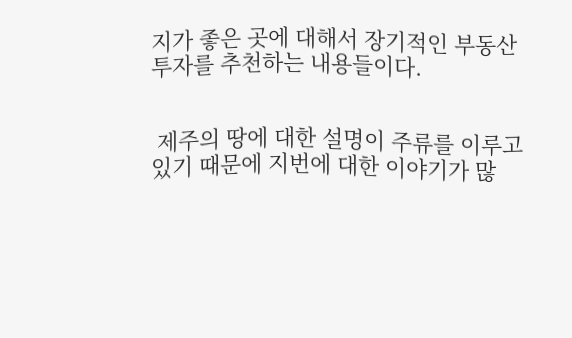지가 좋은 곳에 대해서 장기적인 부동산 투자를 추천하는 내용들이다.


 제주의 땅에 대한 설명이 주류를 이루고 있기 때문에 지번에 대한 이야기가 많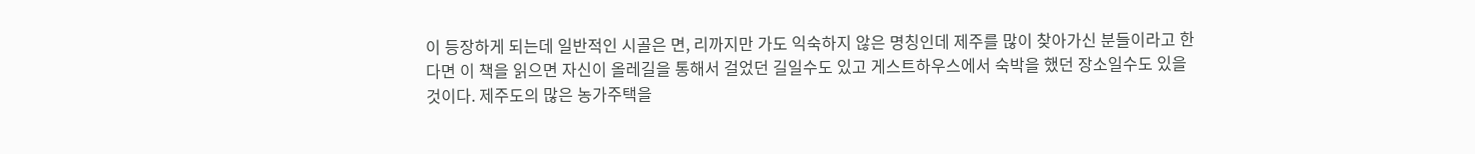이 등장하게 되는데 일반적인 시골은 면, 리까지만 가도 익숙하지 않은 명칭인데 제주를 많이 찾아가신 분들이라고 한다면 이 책을 읽으면 자신이 올레길을 통해서 걸었던 길일수도 있고 게스트하우스에서 숙박을 했던 장소일수도 있을것이다. 제주도의 많은 농가주택을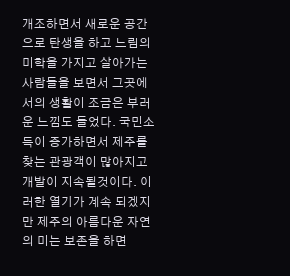개조하면서 새로운 공간으로 탄생을 하고 느림의 미학을 가지고 살아가는 사람들을 보면서 그곳에서의 생활이 조금은 부러운 느낌도 들었다. 국민소득이 증가하면서 제주를 찾는 관광객이 많아지고 개발이 지속될것이다. 이러한 열기가 계속 되겠지만 제주의 아름다운 자연의 미는 보존을 하면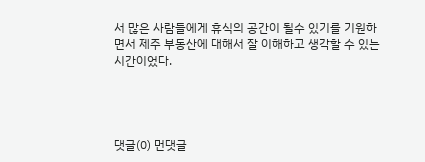서 많은 사람들에게 휴식의 공간이 될수 있기를 기원하면서 제주 부동산에 대해서 잘 이해하고 생각할 수 있는 시간이었다.




댓글(0) 먼댓글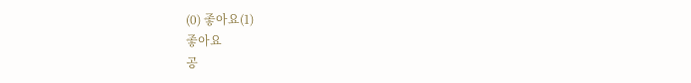(0) 좋아요(1)
좋아요
공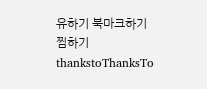유하기 북마크하기찜하기 thankstoThanksTo